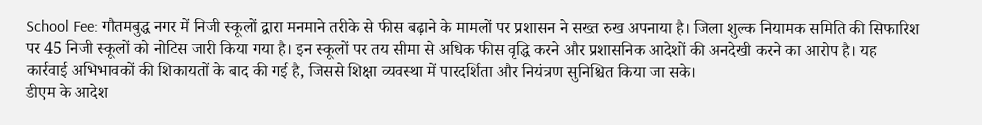School Fee: गौतमबुद्ध नगर में निजी स्कूलों द्वारा मनमाने तरीके से फीस बढ़ाने के मामलों पर प्रशासन ने सख्त रुख अपनाया है। जिला शुल्क नियामक समिति की सिफारिश पर 45 निजी स्कूलों को नोटिस जारी किया गया है। इन स्कूलों पर तय सीमा से अधिक फीस वृद्धि करने और प्रशासनिक आदेशों की अनदेखी करने का आरोप है। यह कार्रवाई अभिभावकों की शिकायतों के बाद की गई है, जिससे शिक्षा व्यवस्था में पारदर्शिता और नियंत्रण सुनिश्चित किया जा सके।
डीएम के आदेश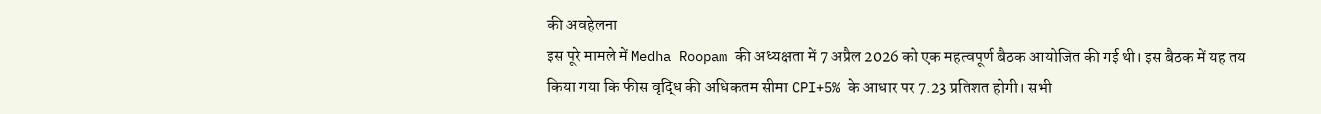की अवहेलना
इस पूरे मामले में Medha Roopam की अध्यक्षता में 7 अप्रैल 2026 को एक महत्वपूर्ण बैठक आयोजित की गई थी। इस बैठक में यह तय किया गया कि फीस वृद्धि की अधिकतम सीमा CPI+5% के आधार पर 7.23 प्रतिशत होगी। सभी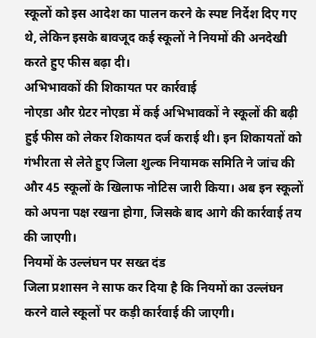स्कूलों को इस आदेश का पालन करने के स्पष्ट निर्देश दिए गए थे, लेकिन इसके बावजूद कई स्कूलों ने नियमों की अनदेखी करते हुए फीस बढ़ा दी।
अभिभावकों की शिकायत पर कार्रवाई
नोएडा और ग्रेटर नोएडा में कई अभिभावकों ने स्कूलों की बढ़ी हुई फीस को लेकर शिकायत दर्ज कराई थी। इन शिकायतों को गंभीरता से लेते हुए जिला शुल्क नियामक समिति ने जांच की और 45 स्कूलों के खिलाफ नोटिस जारी किया। अब इन स्कूलों को अपना पक्ष रखना होगा, जिसके बाद आगे की कार्रवाई तय की जाएगी।
नियमों के उल्लंघन पर सख्त दंड
जिला प्रशासन ने साफ कर दिया है कि नियमों का उल्लंघन करने वाले स्कूलों पर कड़ी कार्रवाई की जाएगी।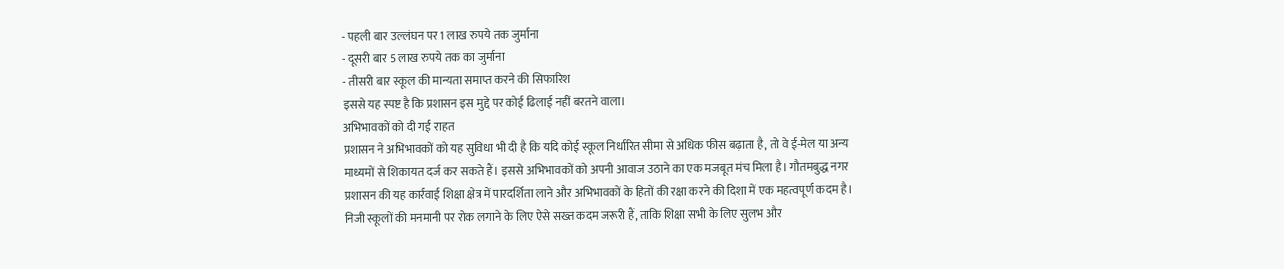- पहली बार उल्लंघन पर 1 लाख रुपये तक जुर्माना
- दूसरी बार 5 लाख रुपये तक का जुर्माना
- तीसरी बार स्कूल की मान्यता समाप्त करने की सिफारिश
इससे यह स्पष्ट है कि प्रशासन इस मुद्दे पर कोई ढिलाई नहीं बरतने वाला।
अभिभावकों को दी गई राहत
प्रशासन ने अभिभावकों को यह सुविधा भी दी है कि यदि कोई स्कूल निर्धारित सीमा से अधिक फीस बढ़ाता है, तो वे ई-मेल या अन्य माध्यमों से शिकायत दर्ज कर सकते हैं। इससे अभिभावकों को अपनी आवाज उठाने का एक मजबूत मंच मिला है। गौतमबुद्ध नगर प्रशासन की यह कार्रवाई शिक्षा क्षेत्र में पारदर्शिता लाने और अभिभावकों के हितों की रक्षा करने की दिशा में एक महत्वपूर्ण कदम है। निजी स्कूलों की मनमानी पर रोक लगाने के लिए ऐसे सख्त कदम जरूरी हैं, ताकि शिक्षा सभी के लिए सुलभ और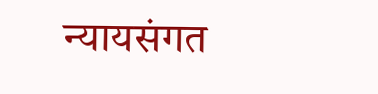न्यायसंगत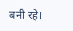बनी रहे।